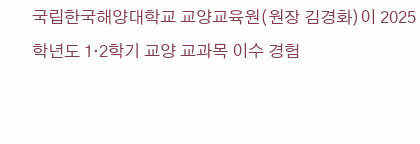국립한국해양대학교 교양교육원(원장 김경화)이 2025학년도 1·2학기 교양 교과목 이수 경험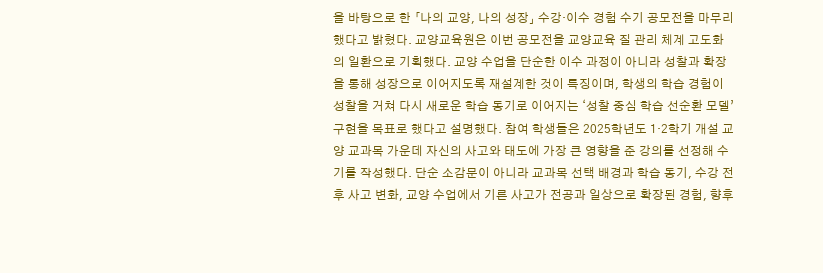을 바탕으로 한 「나의 교양, 나의 성장」 수강·이수 경험 수기 공모전을 마무리했다고 밝혔다. 교양교육원은 이번 공모전을 교양교육 질 관리 체계 고도화의 일환으로 기획했다. 교양 수업을 단순한 이수 과정이 아니라 성찰과 확장을 통해 성장으로 이어지도록 재설계한 것이 특징이며, 학생의 학습 경험이 성찰을 거쳐 다시 새로운 학습 동기로 이어지는 ‘성찰 중심 학습 선순환 모델’ 구현을 목표로 했다고 설명했다. 참여 학생들은 2025학년도 1·2학기 개설 교양 교과목 가운데 자신의 사고와 태도에 가장 큰 영향을 준 강의를 선정해 수기를 작성했다. 단순 소감문이 아니라 교과목 선택 배경과 학습 동기, 수강 전후 사고 변화, 교양 수업에서 기른 사고가 전공과 일상으로 확장된 경험, 향후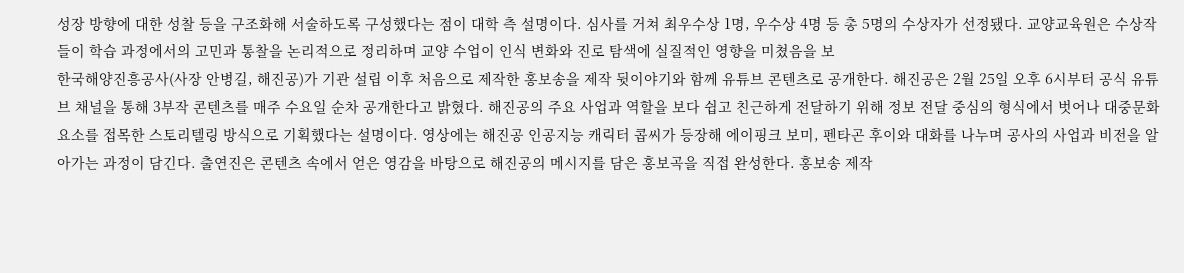성장 방향에 대한 성찰 등을 구조화해 서술하도록 구성했다는 점이 대학 측 설명이다. 심사를 거쳐 최우수상 1명, 우수상 4명 등 총 5명의 수상자가 선정됐다. 교양교육원은 수상작들이 학습 과정에서의 고민과 통찰을 논리적으로 정리하며 교양 수업이 인식 변화와 진로 탐색에 실질적인 영향을 미쳤음을 보
한국해양진흥공사(사장 안병길, 해진공)가 기관 설립 이후 처음으로 제작한 홍보송을 제작 뒷이야기와 함께 유튜브 콘텐츠로 공개한다. 해진공은 2월 25일 오후 6시부터 공식 유튜브 채널을 통해 3부작 콘텐츠를 매주 수요일 순차 공개한다고 밝혔다. 해진공의 주요 사업과 역할을 보다 쉽고 친근하게 전달하기 위해 정보 전달 중심의 형식에서 벗어나 대중문화 요소를 접목한 스토리텔링 방식으로 기획했다는 설명이다. 영상에는 해진공 인공지능 캐릭터 콥씨가 등장해 에이핑크 보미, 펜타곤 후이와 대화를 나누며 공사의 사업과 비전을 알아가는 과정이 담긴다. 출연진은 콘텐츠 속에서 얻은 영감을 바탕으로 해진공의 메시지를 담은 홍보곡을 직접 완성한다. 홍보송 제작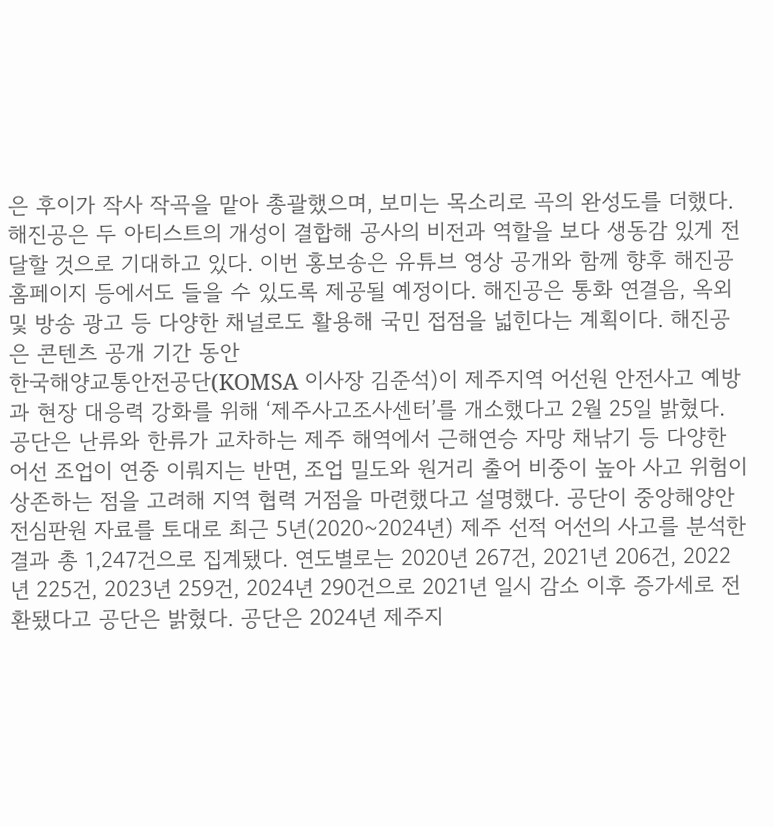은 후이가 작사 작곡을 맡아 총괄했으며, 보미는 목소리로 곡의 완성도를 더했다. 해진공은 두 아티스트의 개성이 결합해 공사의 비전과 역할을 보다 생동감 있게 전달할 것으로 기대하고 있다. 이번 홍보송은 유튜브 영상 공개와 함께 향후 해진공 홈페이지 등에서도 들을 수 있도록 제공될 예정이다. 해진공은 통화 연결음, 옥외 및 방송 광고 등 다양한 채널로도 활용해 국민 접점을 넓힌다는 계획이다. 해진공은 콘텐츠 공개 기간 동안
한국해양교통안전공단(KOMSA 이사장 김준석)이 제주지역 어선원 안전사고 예방과 현장 대응력 강화를 위해 ‘제주사고조사센터’를 개소했다고 2월 25일 밝혔다. 공단은 난류와 한류가 교차하는 제주 해역에서 근해연승 자망 채낚기 등 다양한 어선 조업이 연중 이뤄지는 반면, 조업 밀도와 원거리 출어 비중이 높아 사고 위험이 상존하는 점을 고려해 지역 협력 거점을 마련했다고 설명했다. 공단이 중앙해양안전심판원 자료를 토대로 최근 5년(2020~2024년) 제주 선적 어선의 사고를 분석한 결과 총 1,247건으로 집계됐다. 연도별로는 2020년 267건, 2021년 206건, 2022년 225건, 2023년 259건, 2024년 290건으로 2021년 일시 감소 이후 증가세로 전환됐다고 공단은 밝혔다. 공단은 2024년 제주지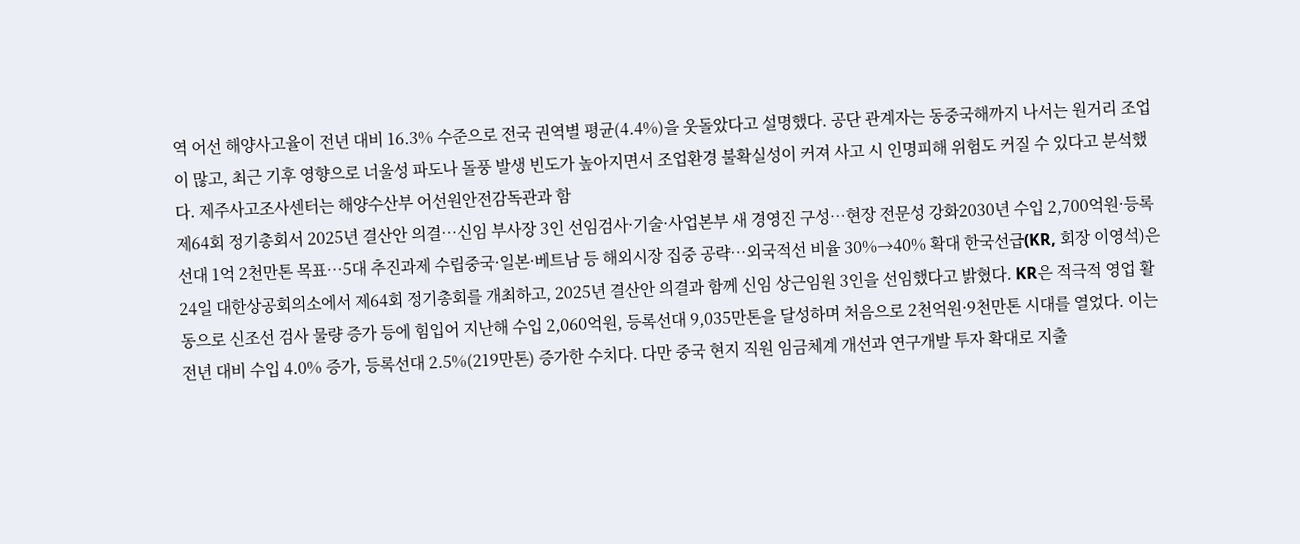역 어선 해양사고율이 전년 대비 16.3% 수준으로 전국 권역별 평균(4.4%)을 웃돌았다고 설명했다. 공단 관계자는 동중국해까지 나서는 원거리 조업이 많고, 최근 기후 영향으로 너울성 파도나 돌풍 발생 빈도가 높아지면서 조업환경 불확실성이 커져 사고 시 인명피해 위험도 커질 수 있다고 분석했다. 제주사고조사센터는 해양수산부 어선원안전감독관과 함
제64회 정기총회서 2025년 결산안 의결…신임 부사장 3인 선임검사·기술·사업본부 새 경영진 구성…현장 전문성 강화2030년 수입 2,700억원·등록선대 1억 2천만톤 목표…5대 추진과제 수립중국·일본·베트남 등 해외시장 집중 공략…외국적선 비율 30%→40% 확대 한국선급(KR, 회장 이영석)은 24일 대한상공회의소에서 제64회 정기총회를 개최하고, 2025년 결산안 의결과 함께 신임 상근임원 3인을 선임했다고 밝혔다. KR은 적극적 영업 활동으로 신조선 검사 물량 증가 등에 힘입어 지난해 수입 2,060억원, 등록선대 9,035만톤을 달성하며 처음으로 2천억원·9천만톤 시대를 열었다. 이는 전년 대비 수입 4.0% 증가, 등록선대 2.5%(219만톤) 증가한 수치다. 다만 중국 현지 직원 임금체계 개선과 연구개발 투자 확대로 지출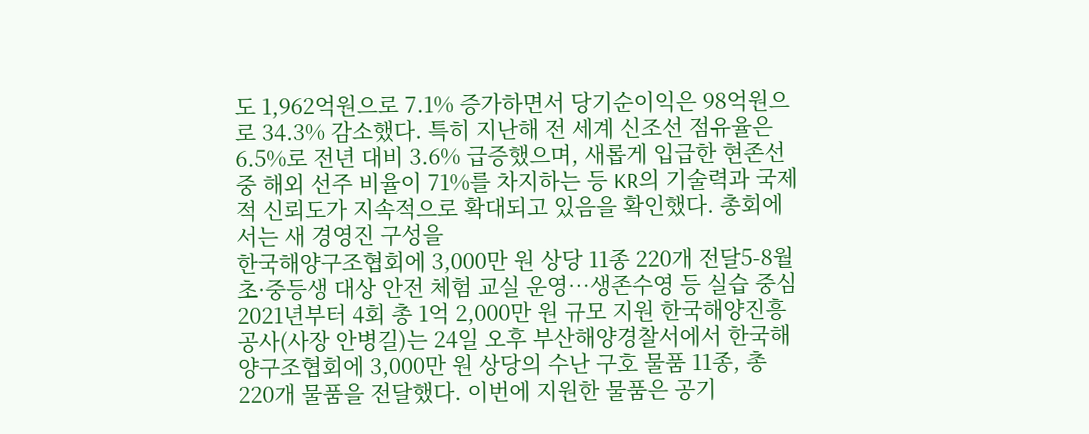도 1,962억원으로 7.1% 증가하면서 당기순이익은 98억원으로 34.3% 감소했다. 특히 지난해 전 세계 신조선 점유율은 6.5%로 전년 대비 3.6% 급증했으며, 새롭게 입급한 현존선 중 해외 선주 비율이 71%를 차지하는 등 KR의 기술력과 국제적 신뢰도가 지속적으로 확대되고 있음을 확인했다. 총회에서는 새 경영진 구성을
한국해양구조협회에 3,000만 원 상당 11종 220개 전달5-8월 초·중등생 대상 안전 체험 교실 운영…생존수영 등 실습 중심2021년부터 4회 총 1억 2,000만 원 규모 지원 한국해양진흥공사(사장 안병길)는 24일 오후 부산해양경찰서에서 한국해양구조협회에 3,000만 원 상당의 수난 구호 물품 11종, 총 220개 물품을 전달했다. 이번에 지원한 물품은 공기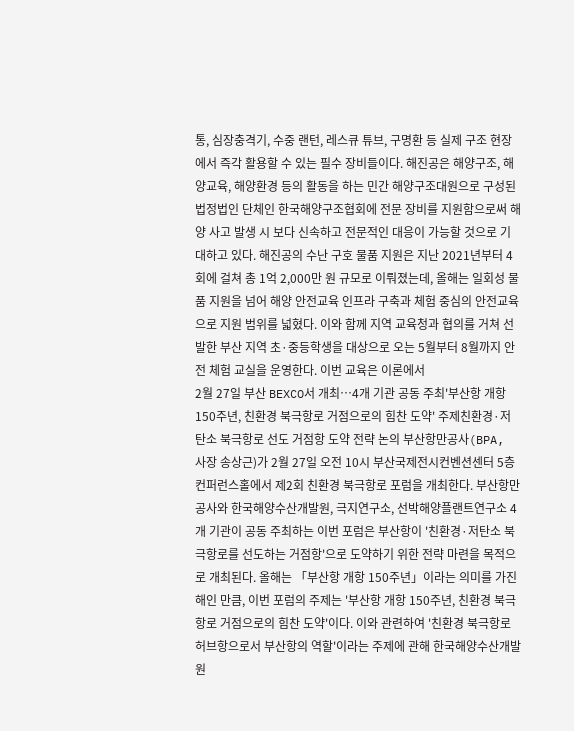통, 심장충격기, 수중 랜턴, 레스큐 튜브, 구명환 등 실제 구조 현장에서 즉각 활용할 수 있는 필수 장비들이다. 해진공은 해양구조, 해양교육, 해양환경 등의 활동을 하는 민간 해양구조대원으로 구성된 법정법인 단체인 한국해양구조협회에 전문 장비를 지원함으로써 해양 사고 발생 시 보다 신속하고 전문적인 대응이 가능할 것으로 기대하고 있다. 해진공의 수난 구호 물품 지원은 지난 2021년부터 4회에 걸쳐 총 1억 2,000만 원 규모로 이뤄졌는데, 올해는 일회성 물품 지원을 넘어 해양 안전교육 인프라 구축과 체험 중심의 안전교육으로 지원 범위를 넓혔다. 이와 함께 지역 교육청과 협의를 거쳐 선발한 부산 지역 초·중등학생을 대상으로 오는 5월부터 8월까지 안전 체험 교실을 운영한다. 이번 교육은 이론에서
2월 27일 부산 BEXCO서 개최…4개 기관 공동 주최'부산항 개항 150주년, 친환경 북극항로 거점으로의 힘찬 도약' 주제친환경·저탄소 북극항로 선도 거점항 도약 전략 논의 부산항만공사(BPA, 사장 송상근)가 2월 27일 오전 10시 부산국제전시컨벤션센터 5층 컨퍼런스홀에서 제2회 친환경 북극항로 포럼을 개최한다. 부산항만공사와 한국해양수산개발원, 극지연구소, 선박해양플랜트연구소 4개 기관이 공동 주최하는 이번 포럼은 부산항이 '친환경·저탄소 북극항로를 선도하는 거점항'으로 도약하기 위한 전략 마련을 목적으로 개최된다. 올해는 「부산항 개항 150주년」이라는 의미를 가진 해인 만큼, 이번 포럼의 주제는 '부산항 개항 150주년, 친환경 북극항로 거점으로의 힘찬 도약'이다. 이와 관련하여 '친환경 북극항로 허브항으로서 부산항의 역할'이라는 주제에 관해 한국해양수산개발원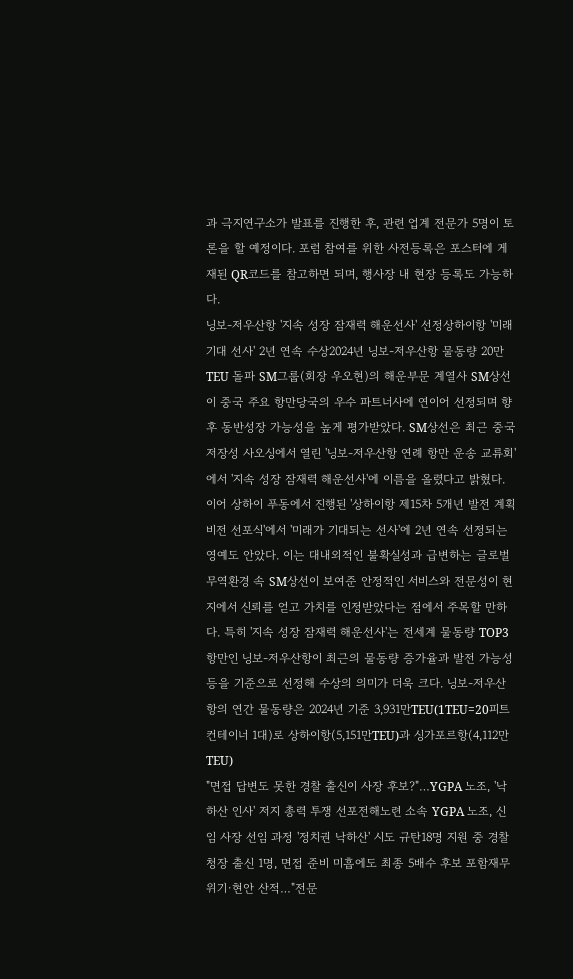과 극지연구소가 발표를 진행한 후, 관련 업계 전문가 5명이 토론을 할 예정이다. 포럼 참여를 위한 사전등록은 포스터에 게재된 QR코드를 참고하면 되며, 행사장 내 현장 등록도 가능하다.
닝보-저우산항 '지속 성장 잠재력 해운선사' 선정상하이항 '미래 기대 선사' 2년 연속 수상2024년 닝보-저우산항 물동량 20만TEU 돌파 SM그룹(회장 우오현)의 해운부문 계열사 SM상선이 중국 주요 항만당국의 우수 파트너사에 연이어 선정되며 향후 동반성장 가능성을 높게 평가받았다. SM상선은 최근 중국 저장성 사오싱에서 열린 '닝보-저우산항 연례 항만 운송 교류회'에서 '지속 성장 잠재력 해운선사'에 이름을 올렸다고 밝혔다. 이어 상하이 푸동에서 진행된 '상하이항 제15차 5개년 발전 계획 비전 선포식'에서 '미래가 기대되는 선사'에 2년 연속 선정되는 영예도 안았다. 이는 대내외적인 불확실성과 급변하는 글로벌 무역환경 속 SM상선이 보여준 안정적인 서비스와 전문성이 현지에서 신뢰를 얻고 가치를 인정받았다는 점에서 주목할 만하다. 특히 '지속 성장 잠재력 해운선사'는 전세계 물동량 TOP3 항만인 닝보-저우산항이 최근의 물동량 증가율과 발전 가능성 등을 기준으로 선정해 수상의 의미가 더욱 크다. 닝보-저우산항의 연간 물동량은 2024년 기준 3,931만TEU(1TEU=20피트 컨테이너 1대)로 상하이항(5,151만TEU)과 싱가포르항(4,112만TEU)
"면접 답변도 못한 경찰 출신이 사장 후보?"…YGPA 노조, '낙하산 인사' 저지 총력 투쟁 선포전해노련 소속 YGPA 노조, 신임 사장 선임 과정 '정치권 낙하산' 시도 규탄18명 지원 중 경찰청장 출신 1명, 면접 준비 미흡에도 최종 5배수 후보 포함재무위기·현안 산적…"전문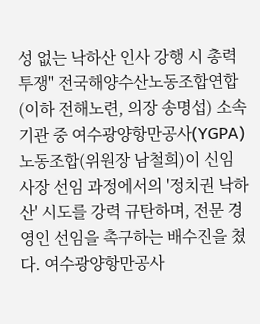성 없는 낙하산 인사 강행 시 총력 투쟁" 전국해양수산노동조합연합(이하 전해노련, 의장 송명섭) 소속 기관 중 여수광양항만공사(YGPA) 노동조합(위원장 남철희)이 신임 사장 선임 과정에서의 '정치권 낙하산' 시도를 강력 규탄하며, 전문 경영인 선임을 촉구하는 배수진을 쳤다. 여수광양항만공사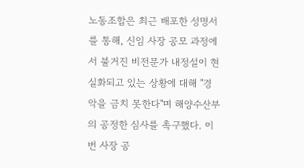노동조합은 최근 배포한 성명서를 통해, 신임 사장 공모 과정에서 불거진 비전문가 내정설이 현실화되고 있는 상황에 대해 "경악을 금치 못한다"며 해양수산부의 공정한 심사를 촉구했다. 이번 사장 공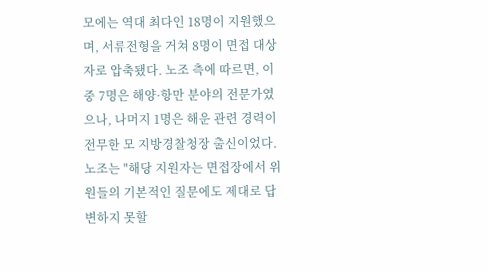모에는 역대 최다인 18명이 지원했으며, 서류전형을 거쳐 8명이 면접 대상자로 압축됐다. 노조 측에 따르면, 이 중 7명은 해양·항만 분야의 전문가였으나, 나머지 1명은 해운 관련 경력이 전무한 모 지방경찰청장 출신이었다. 노조는 "해당 지원자는 면접장에서 위원들의 기본적인 질문에도 제대로 답변하지 못할